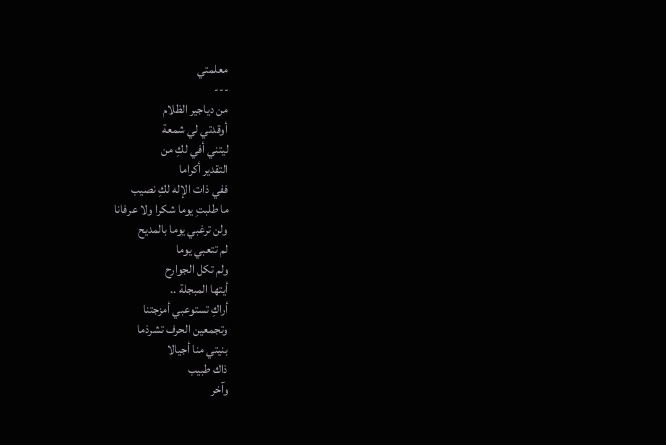معلمتي
---
من دياجير الظلام
أوقدتي لي شمعة
ليتني أفي لكِ من
التقدير أكراما
ففي ذات الإله لكِ نصيب
ما طلبتِ يوما شكرا ولا عرفانا
ولن ترغبي يوما بالمديح
لم تتعبي يوما
ولم تكل الجوارح
أيتها المبجلة ..
أراكِ تستوعبي أمزجتنا
وتجمعين الحرف تشرذما
بنيتي منا أجيالا
ذاك طبيب
وآخر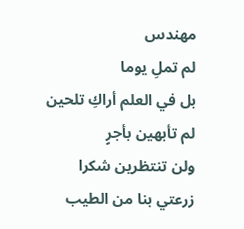مهندس
لم تملِ يوما
بل في العلم أراكِ تلحين
لم تأبهين بأجرٍ
ولن تنتظرين شكرا
زرعتي بنا من الطيب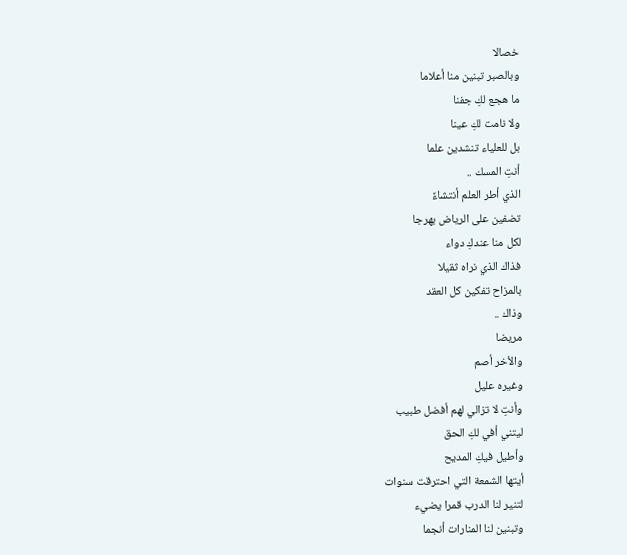خصالا
وبالصبر تبنين منا أعلاما
ما هجع لكِ جفنا
ولا نامت لكِ عينا
بل للعلياء تنشدين علما
أنتِ المسك ..
الذي أطر العلم أنتشاءً
تضفين على الرياض بهرجا
لكل منا عندكِ دواء
فذاك الذي نراه ثقيلا
بالمزاح تفكين كل العقد
وذاك ..
مريضا
والأخر أصم
وغيره عليل
وأنتِ لا تزالي لهم أفضل طبيب
ليتني أفي لكِ الحق
وأطيل فيكِ المديح
أيتها الشمعة التي احترقت سنوات
لتنير لنا الدرب قمرا يضيء
وتبنين لنا المنارات أنجما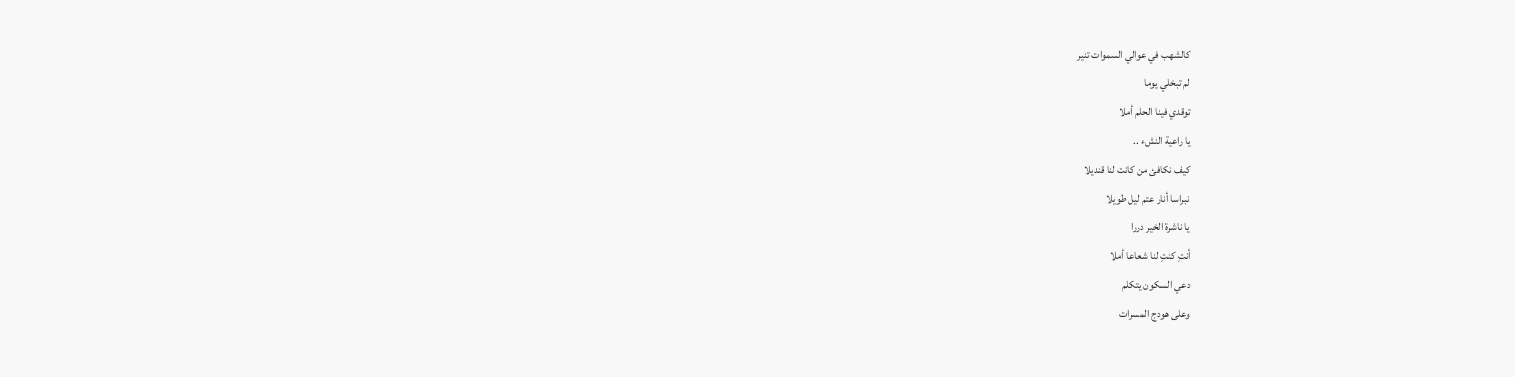كالشهب في عوالي السموات تنير
لم تبخلي يوما
توقدي فينا الحلم أملا
يا راعية النشء ..
كيف نكافئ من كانت لنا قنديلا
نبراسا أنار عتم ليل طويلا
يا ناشرة الخير دررا
أنتِ كنتِ لنا شعاعا أملا
دعي السكون يتكلم
وعلى هودج المسرات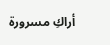أراكِ مسرورة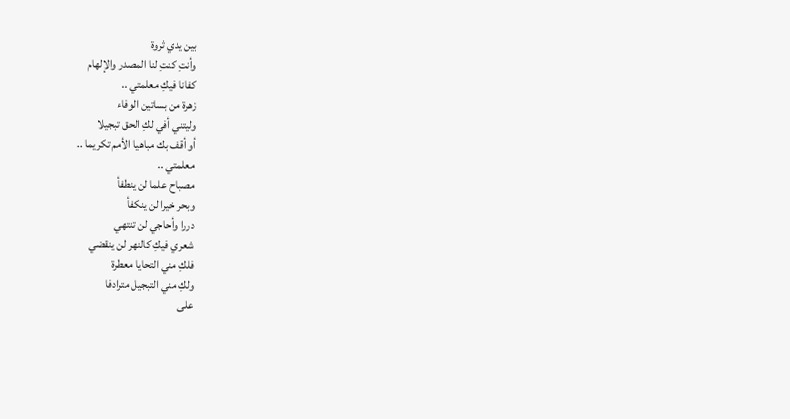بين يدي ثروة
وأنتِ كنتِ لنا المصدر والإلهام
كفانا فيكِ معلمتي ..
زهرة من بساتين الوفاء
وليتني أفي لكِ الحق تبجيلا
أو أقف بك مباهيا الأمم تكريما ..
معلمتي ..
مصباح علما لن ينطفأ
وبحر خيرا لن ينكفأ
دررا وأحاجي لن تنتهي
شعري فيكِ كالنهر لن ينقضي
فلكِ مني التحايا معطرة
ولكِ مني التبجيل مترادفا
على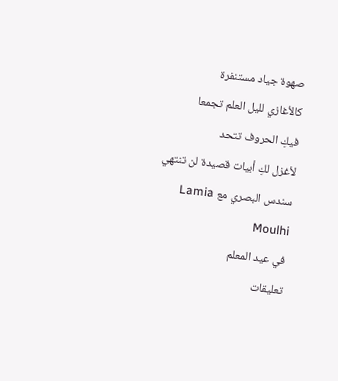صهوة جياد مستنفرة
كالأغازي لليل العلم تجمعا
فيكِ الحروف تتحد
لأغزل لكِ أبيات قصيدة لن تنتهي
سندس البصري مع Lamia Moulhi
في عيد المعلم
تعليقات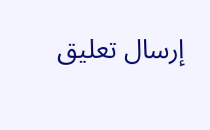إرسال تعليق